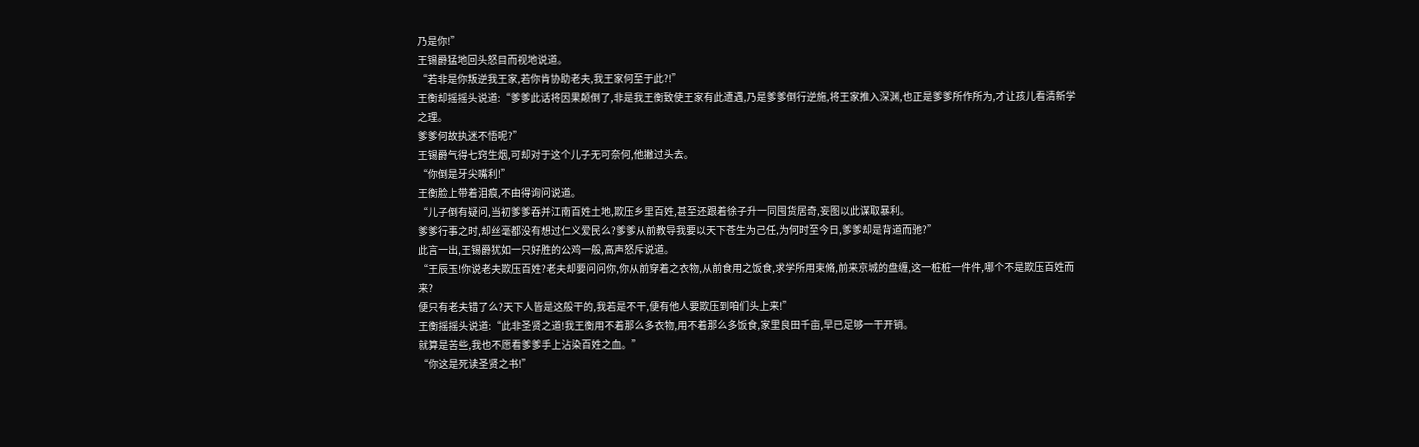乃是你!”
王锡爵猛地回头怒目而视地说道。
“若非是你叛逆我王家,若你肯协助老夫,我王家何至于此?!”
王衡却摇摇头说道:“爹爹此话将因果颠倒了,非是我王衡致使王家有此遭遇,乃是爹爹倒行逆施,将王家推入深渊,也正是爹爹所作所为,才让孩儿看清新学之理。
爹爹何故执迷不悟呢?”
王锡爵气得七窍生烟,可却对于这个儿子无可奈何,他撇过头去。
“你倒是牙尖嘴利!”
王衡脸上带着泪痕,不由得询问说道。
“儿子倒有疑问,当初爹爹吞并江南百姓土地,欺压乡里百姓,甚至还跟着徐子升一同囤货居奇,妄图以此谋取暴利。
爹爹行事之时,却丝毫都没有想过仁义爱民么?爹爹从前教导我要以天下苍生为己任,为何时至今日,爹爹却是背道而驰?”
此言一出,王锡爵犹如一只好胜的公鸡一般,高声怒斥说道。
“王辰玉!你说老夫欺压百姓?老夫却要问问你,你从前穿着之衣物,从前食用之饭食,求学所用束脩,前来京城的盘缠,这一桩桩一件件,哪个不是欺压百姓而来?
便只有老夫错了么?天下人皆是这般干的,我若是不干,便有他人要欺压到咱们头上来!”
王衡摇摇头说道:“此非圣贤之道!我王衡用不着那么多衣物,用不着那么多饭食,家里良田千亩,早已足够一干开销。
就算是苦些,我也不愿看爹爹手上沾染百姓之血。”
“你这是死读圣贤之书!”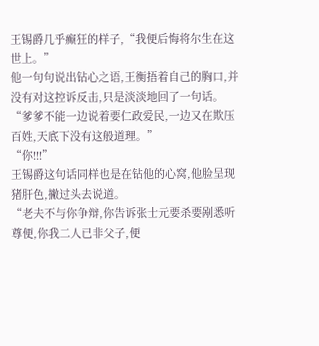王锡爵几乎癫狂的样子,“我便后悔将尔生在这世上。”
他一句句说出钻心之语,王衡捂着自己的胸口,并没有对这控诉反击,只是淡淡地回了一句话。
“爹爹不能一边说着要仁政爱民,一边又在欺压百姓,天底下没有这般道理。”
“你!!!”
王锡爵这句话同样也是在钻他的心窝,他脸呈现猪肝色,撇过头去说道。
“老夫不与你争辩,你告诉张士元要杀要剐悉听尊便,你我二人已非父子,便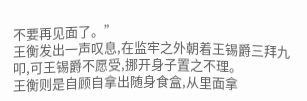不要再见面了。”
王衡发出一声叹息,在监牢之外朝着王锡爵三拜九叩,可王锡爵不愿受,挪开身子置之不理。
王衡则是自顾自拿出随身食盒,从里面拿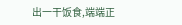出一干饭食,端端正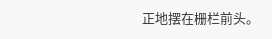正地摆在栅栏前头。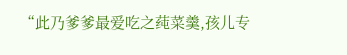“此乃爹爹最爱吃之莼菜羹,孩儿专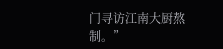门寻访江南大厨熬制。”